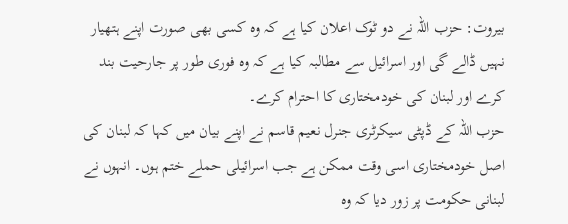بیروت: حزب اللہ نے دو ٹوک اعلان کیا ہے کہ وہ کسی بھی صورت اپنے ہتھیار نہیں ڈالے گی اور اسرائیل سے مطالبہ کیا ہے کہ وہ فوری طور پر جارحیت بند کرے اور لبنان کی خودمختاری کا احترام کرے۔
حزب اللہ کے ڈپٹی سیکرٹری جنرل نعیم قاسم نے اپنے بیان میں کہا کہ لبنان کی اصل خودمختاری اسی وقت ممکن ہے جب اسرائیلی حملے ختم ہوں۔ انہوں نے لبنانی حکومت پر زور دیا کہ وہ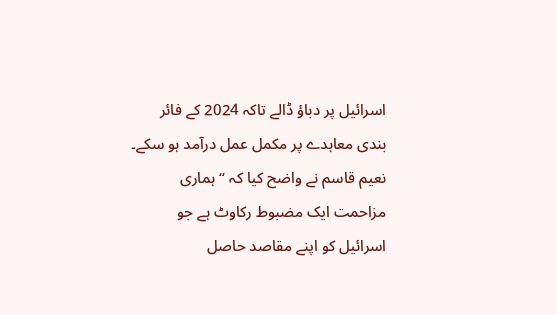اسرائیل پر دباؤ ڈالے تاکہ 2024 کے فائر بندی معاہدے پر مکمل عمل درآمد ہو سکے۔
نعیم قاسم نے واضح کیا کہ “ہماری مزاحمت ایک مضبوط رکاوٹ ہے جو اسرائیل کو اپنے مقاصد حاصل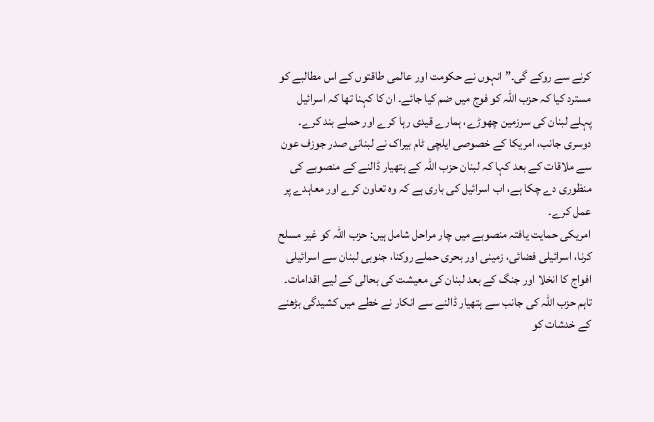کرنے سے روکے گی۔” انہوں نے حکومت اور عالمی طاقتوں کے اس مطالبے کو مسترد کیا کہ حزب اللہ کو فوج میں ضم کیا جائے۔ ان کا کہنا تھا کہ اسرائیل پہلے لبنان کی سرزمین چھوڑے، ہمارے قیدی رہا کرے اور حملے بند کرے۔
دوسری جانب، امریکا کے خصوصی ایلچی ٹام بیراک نے لبنانی صدر جوزف عون سے ملاقات کے بعد کہا کہ لبنان حزب اللہ کے ہتھیار ڈالنے کے منصوبے کی منظوری دے چکا ہے، اب اسرائیل کی باری ہے کہ وہ تعاون کرے اور معاہدے پر عمل کرے۔
امریکی حمایت یافتہ منصوبے میں چار مراحل شامل ہیں: حزب اللہ کو غیر مسلح کرنا، اسرائیلی فضائی، زمینی اور بحری حملے روکنا، جنوبی لبنان سے اسرائیلی افواج کا انخلا اور جنگ کے بعد لبنان کی معیشت کی بحالی کے لیے اقدامات۔ تاہم حزب اللہ کی جانب سے ہتھیار ڈالنے سے انکار نے خطے میں کشیدگی بڑھنے کے خدشات کو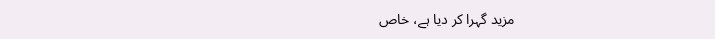مزید گہرا کر دیا ہے، خاص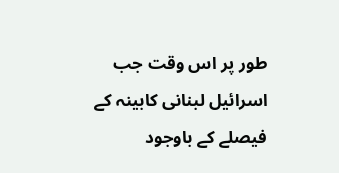طور پر اس وقت جب اسرائیل لبنانی کابینہ کے فیصلے کے باوجود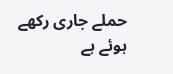حملے جاری رکھے ہوئے ہے